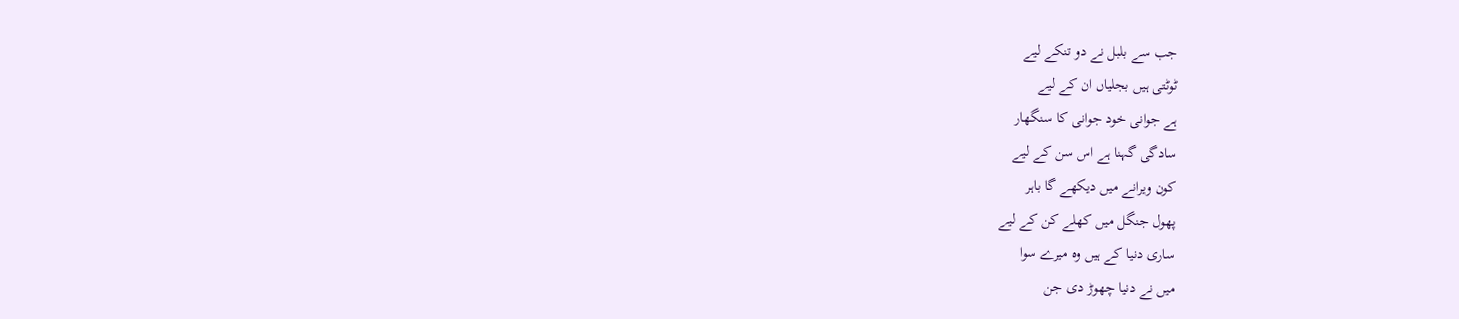جب سے بلبل نے دو تنکے لیے
ٹوٹتی ہیں بجلیاں ان کے لیے
ہے جوانی خود جوانی کا سنگھار
سادگی گہنا ہے اس سن کے لیے
کون ویرانے میں دیکھے گا باہر
پھول جنگل میں کھلے کن کے لیے
ساری دنیا کے ہیں وہ میرے سوا
میں نے دنیا چھوڑ دی جن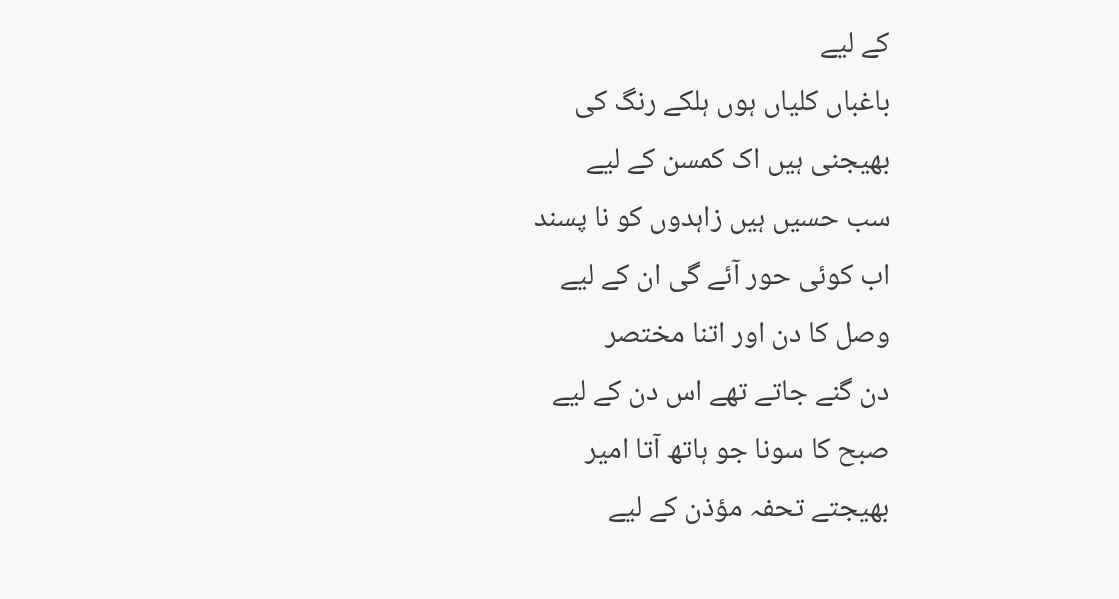کے لیے
باغباں کلیاں ہوں ہلکے رنگ کی
بھیجنی ہیں اک کمسن کے لیے
سب حسیں ہیں زاہدوں کو نا پسند
اب کوئی حور آئے گی ان کے لیے
وصل کا دن اور اتنا مختصر
دن گنے جاتے تھے اس دن کے لیے
صبح کا سونا جو ہاتھ آتا امیر
بھیجتے تحفہ مؤذن کے لیے